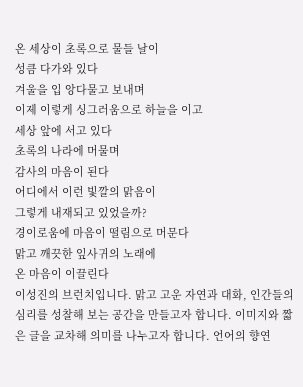온 세상이 초록으로 물들 날이
성큼 다가와 있다
겨울을 입 앙다물고 보내며
이제 이렇게 싱그러움으로 하늘을 이고
세상 앞에 서고 있다
초록의 나라에 머물며
감사의 마음이 된다
어디에서 이런 빛깔의 맑음이
그렇게 내재되고 있었을까?
경이로움에 마음이 떨림으로 머문다
맑고 깨끗한 잎사귀의 노래에
온 마음이 이끌린다
이성진의 브런치입니다. 맑고 고운 자연과 대화, 인간들의 심리를 성찰해 보는 공간을 만들고자 합니다. 이미지와 짧은 글을 교차해 의미를 나누고자 합니다. 언어의 향연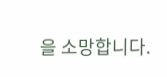을 소망합니다.